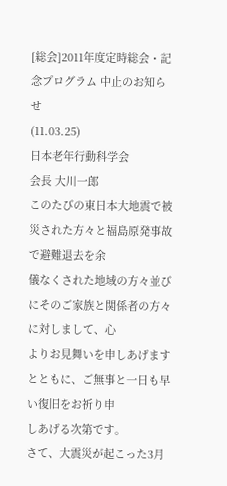[総会]2011年度定時総会・記念プログラム 中止のお知らせ
(11.03.25)
日本老年行動科学会
会長 大川一郎
このたびの東日本大地震で被災された方々と福島原発事故で避難退去を余
儀なくされた地域の方々並びにそのご家族と関係者の方々に対しまして、心
よりお見舞いを申しあげますとともに、ご無事と一日も早い復旧をお祈り申
しあげる次第です。
さて、大震災が起こった3月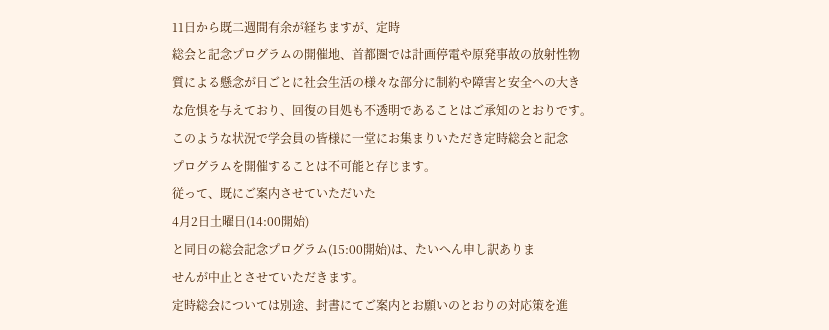11日から既二週間有余が経ちますが、定時
総会と記念プログラムの開催地、首都圏では計画停電や原発事故の放射性物
質による懸念が日ごとに社会生活の様々な部分に制約や障害と安全への大き
な危惧を与えており、回復の目処も不透明であることはご承知のとおりです。
このような状況で学会員の皆様に一堂にお集まりいただき定時総会と記念
プログラムを開催することは不可能と存じます。
従って、既にご案内させていただいた
4月2日土曜日(14:00開始)
と同日の総会記念プログラム(15:00開始)は、たいへん申し訳ありま
せんが中止とさせていただきます。
定時総会については別途、封書にてご案内とお願いのとおりの対応策を進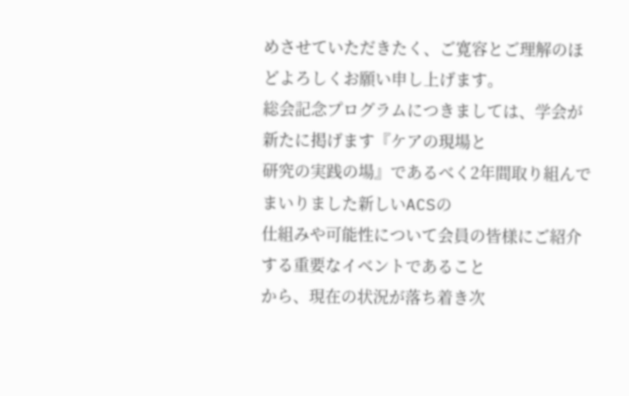めさせていただきたく、ご寛容とご理解のほどよろしくお願い申し上げます。
総会記念プログラムにつきましては、学会が新たに掲げます『ケアの現場と
研究の実践の場』であるべく2年間取り組んでまいりました新しいACSの
仕組みや可能性について会員の皆様にご紹介する重要なイベントであること
から、現在の状況が落ち着き次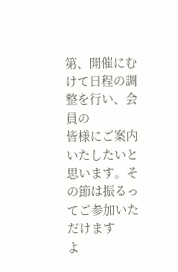第、開催にむけて日程の調整を行い、会員の
皆様にご案内いたしたいと思います。その節は振るってご参加いただけます
よ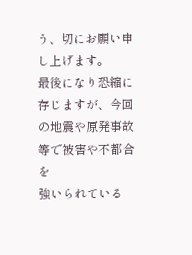う、切にお願い申し上げます。
最後になり恐縮に存じますが、今回の地震や原発事故等で被害や不都合を
強いられている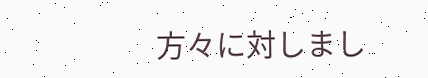方々に対しまし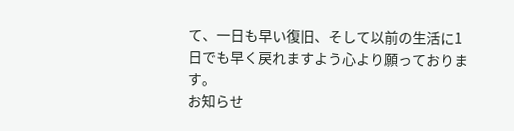て、一日も早い復旧、そして以前の生活に1
日でも早く戻れますよう心より願っております。
お知らせ